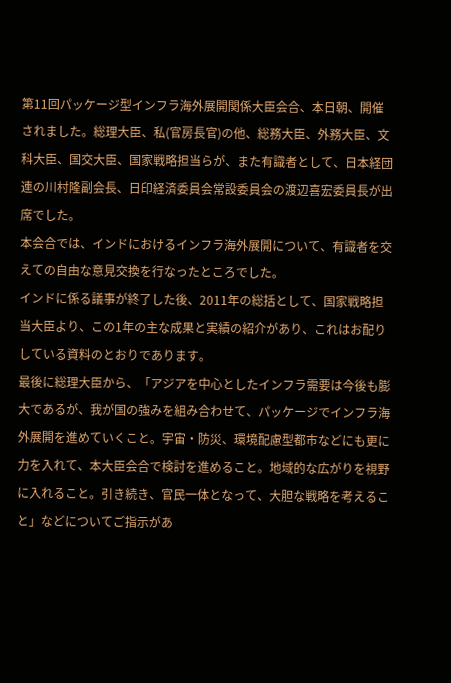第11回パッケージ型インフラ海外展開関係大臣会合、本日朝、開催されました。総理大臣、私(官房長官)の他、総務大臣、外務大臣、文科大臣、国交大臣、国家戦略担当らが、また有識者として、日本経団連の川村隆副会長、日印経済委員会常設委員会の渡辺喜宏委員長が出席でした。
本会合では、インドにおけるインフラ海外展開について、有識者を交えての自由な意見交換を行なったところでした。
インドに係る議事が終了した後、2011年の総括として、国家戦略担当大臣より、この1年の主な成果と実績の紹介があり、これはお配りしている資料のとおりであります。
最後に総理大臣から、「アジアを中心としたインフラ需要は今後も膨大であるが、我が国の強みを組み合わせて、パッケージでインフラ海外展開を進めていくこと。宇宙・防災、環境配慮型都市などにも更に力を入れて、本大臣会合で検討を進めること。地域的な広がりを視野に入れること。引き続き、官民一体となって、大胆な戦略を考えること」などについてご指示があ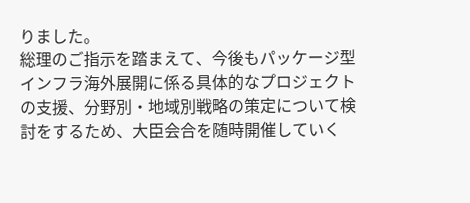りました。
総理のご指示を踏まえて、今後もパッケージ型インフラ海外展開に係る具体的なプロジェクトの支援、分野別・地域別戦略の策定について検討をするため、大臣会合を随時開催していく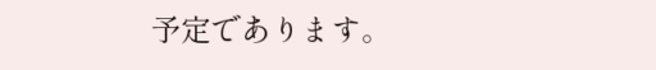予定であります。